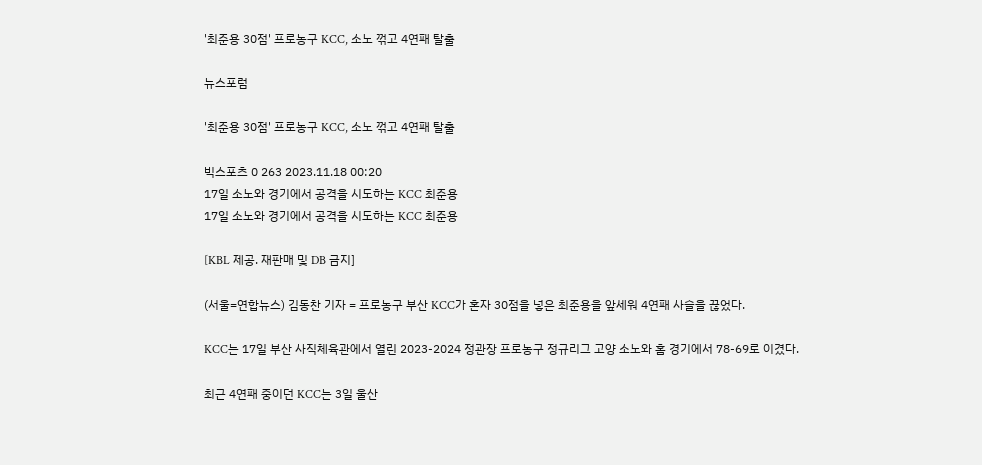'최준용 30점' 프로농구 KCC, 소노 꺾고 4연패 탈출

뉴스포럼

'최준용 30점' 프로농구 KCC, 소노 꺾고 4연패 탈출

빅스포츠 0 263 2023.11.18 00:20
17일 소노와 경기에서 공격을 시도하는 KCC 최준용
17일 소노와 경기에서 공격을 시도하는 KCC 최준용

[KBL 제공. 재판매 및 DB 금지]

(서울=연합뉴스) 김동찬 기자 = 프로농구 부산 KCC가 혼자 30점을 넣은 최준용을 앞세워 4연패 사슬을 끊었다.

KCC는 17일 부산 사직체육관에서 열린 2023-2024 정관장 프로농구 정규리그 고양 소노와 홈 경기에서 78-69로 이겼다.

최근 4연패 중이던 KCC는 3일 울산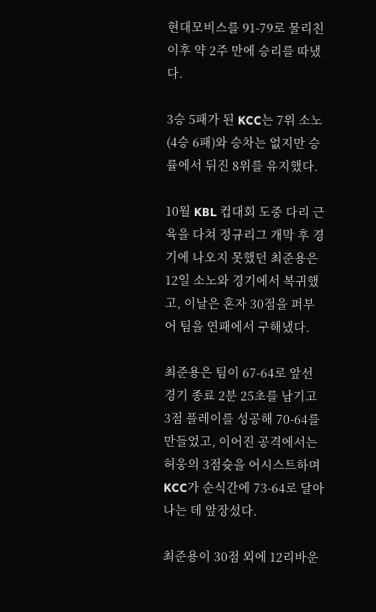현대모비스를 91-79로 물리친 이후 약 2주 만에 승리를 따냈다.

3승 5패가 된 KCC는 7위 소노(4승 6패)와 승차는 없지만 승률에서 뒤진 8위를 유지했다.

10월 KBL 컵대회 도중 다리 근육을 다쳐 정규리그 개막 후 경기에 나오지 못했던 최준용은 12일 소노와 경기에서 복귀했고, 이날은 혼자 30점을 퍼부어 팀을 연패에서 구해냈다.

최준용은 팀이 67-64로 앞선 경기 종료 2분 25초를 남기고 3점 플레이를 성공해 70-64를 만들었고, 이어진 공격에서는 허웅의 3점슛을 어시스트하며 KCC가 순식간에 73-64로 달아나는 데 앞장섰다.

최준용이 30점 외에 12리바운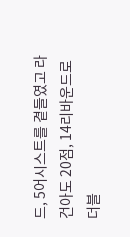드, 5어시스트를 곁들였고 라건아도 20점, 14리바운드로 더블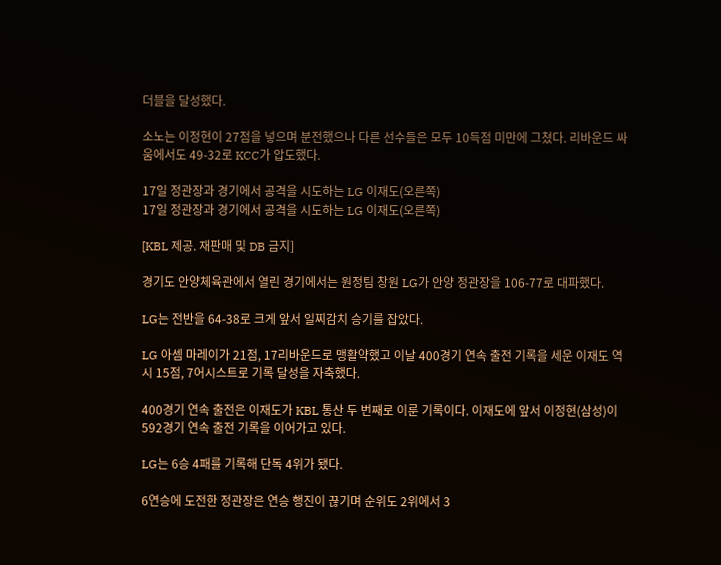더블을 달성했다.

소노는 이정현이 27점을 넣으며 분전했으나 다른 선수들은 모두 10득점 미만에 그쳤다. 리바운드 싸움에서도 49-32로 KCC가 압도했다.

17일 정관장과 경기에서 공격을 시도하는 LG 이재도(오른쪽)
17일 정관장과 경기에서 공격을 시도하는 LG 이재도(오른쪽)

[KBL 제공. 재판매 및 DB 금지]

경기도 안양체육관에서 열린 경기에서는 원정팀 창원 LG가 안양 정관장을 106-77로 대파했다.

LG는 전반을 64-38로 크게 앞서 일찌감치 승기를 잡았다.

LG 아셈 마레이가 21점, 17리바운드로 맹활약했고 이날 400경기 연속 출전 기록을 세운 이재도 역시 15점, 7어시스트로 기록 달성을 자축했다.

400경기 연속 출전은 이재도가 KBL 통산 두 번째로 이룬 기록이다. 이재도에 앞서 이정현(삼성)이 592경기 연속 출전 기록을 이어가고 있다.

LG는 6승 4패를 기록해 단독 4위가 됐다.

6연승에 도전한 정관장은 연승 행진이 끊기며 순위도 2위에서 3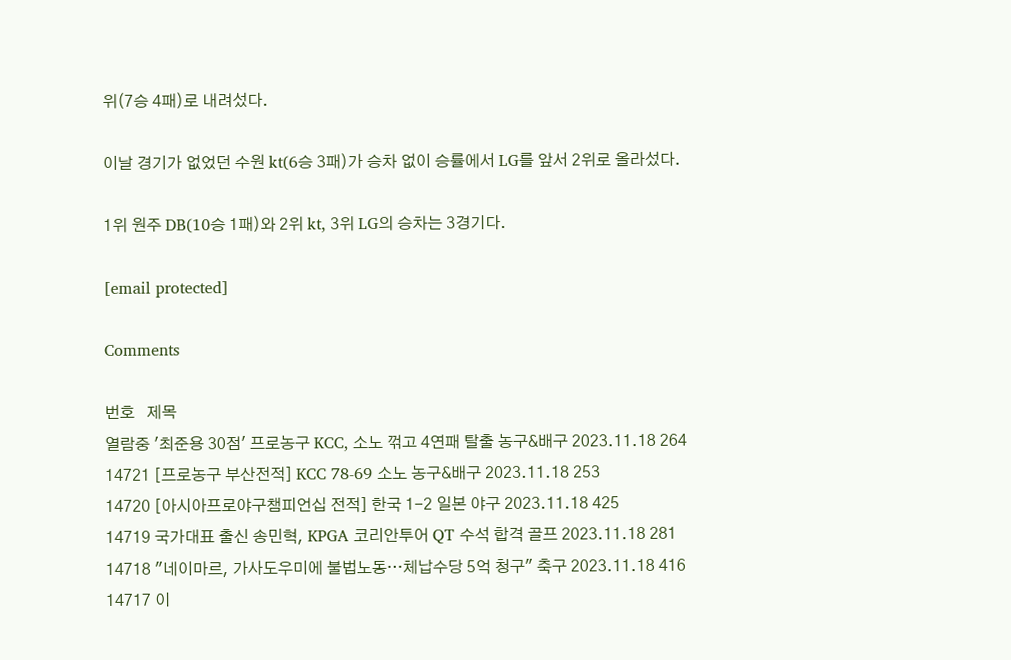위(7승 4패)로 내려섰다.

이날 경기가 없었던 수원 kt(6승 3패)가 승차 없이 승률에서 LG를 앞서 2위로 올라섰다.

1위 원주 DB(10승 1패)와 2위 kt, 3위 LG의 승차는 3경기다.

[email protected]

Comments

번호   제목
열람중 '최준용 30점' 프로농구 KCC, 소노 꺾고 4연패 탈출 농구&배구 2023.11.18 264
14721 [프로농구 부산전적] KCC 78-69 소노 농구&배구 2023.11.18 253
14720 [아시아프로야구챔피언십 전적] 한국 1-2 일본 야구 2023.11.18 425
14719 국가대표 출신 송민혁, KPGA 코리안투어 QT 수석 합격 골프 2023.11.18 281
14718 "네이마르, 가사도우미에 불법노동…체납수당 5억 청구" 축구 2023.11.18 416
14717 이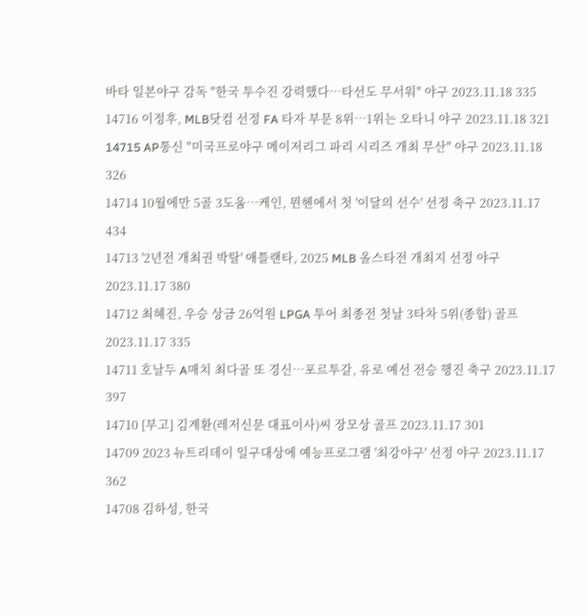바타 일본야구 감독 "한국 투수진 강력했다…타선도 무서워" 야구 2023.11.18 335
14716 이정후, MLB닷컴 선정 FA 타자 부문 8위…1위는 오타니 야구 2023.11.18 321
14715 AP통신 "미국프로야구 메이저리그 파리 시리즈 개최 무산" 야구 2023.11.18 326
14714 10월에만 5골 3도움…케인, 뮌헨에서 첫 '이달의 선수' 선정 축구 2023.11.17 434
14713 '2년전 개최권 박탈' 애틀랜타, 2025 MLB 올스타전 개최지 선정 야구 2023.11.17 380
14712 최혜진, 우승 상금 26억원 LPGA 투어 최종전 첫날 3타차 5위(종합) 골프 2023.11.17 335
14711 호날두 A매치 최다골 또 경신…포르투갈, 유로 예선 전승 행진 축구 2023.11.17 397
14710 [부고] 김계환(레저신문 대표이사)씨 장모상 골프 2023.11.17 301
14709 2023 뉴트리데이 일구대상에 예능프로그램 '최강야구' 선정 야구 2023.11.17 362
14708 김하성, 한국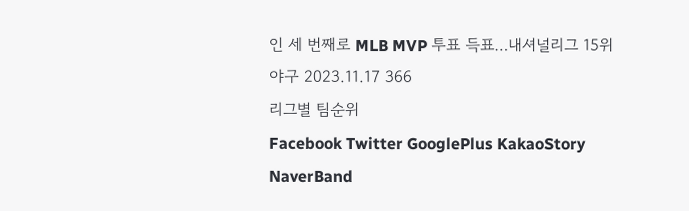인 세 번째로 MLB MVP 투표 득표…내셔널리그 15위 야구 2023.11.17 366
리그별 팀순위
Facebook Twitter GooglePlus KakaoStory NaverBand